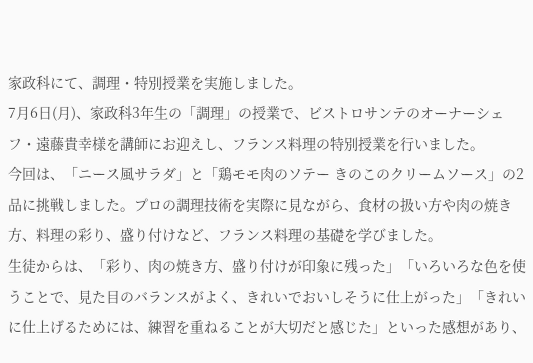家政科にて、調理・特別授業を実施しました。
7月6日(月)、家政科3年生の「調理」の授業で、ビストロサンテのオーナーシェフ・遠藤貴幸様を講師にお迎えし、フランス料理の特別授業を行いました。
今回は、「ニース風サラダ」と「鶏モモ肉のソテー きのこのクリームソース」の2品に挑戦しました。プロの調理技術を実際に見ながら、食材の扱い方や肉の焼き方、料理の彩り、盛り付けなど、フランス料理の基礎を学びました。
生徒からは、「彩り、肉の焼き方、盛り付けが印象に残った」「いろいろな色を使うことで、見た目のバランスがよく、きれいでおいしそうに仕上がった」「きれいに仕上げるためには、練習を重ねることが大切だと感じた」といった感想があり、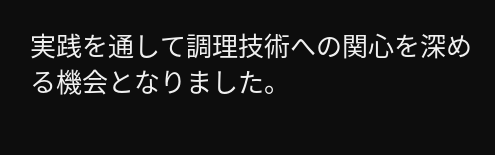実践を通して調理技術への関心を深める機会となりました。